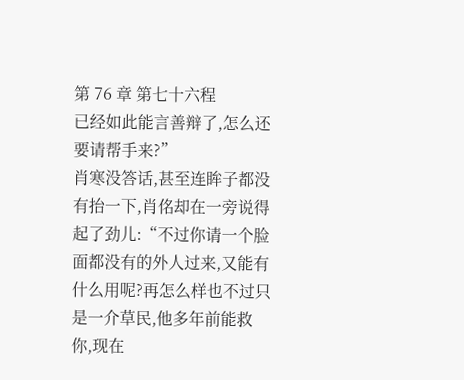第 76 章 第七十六程
已经如此能言善辩了,怎么还要请帮手来?”
肖寒没答话,甚至连眸子都没有抬一下,肖佲却在一旁说得起了劲儿:“不过你请一个脸面都没有的外人过来,又能有什么用呢?再怎么样也不过只是一介草民,他多年前能救你,现在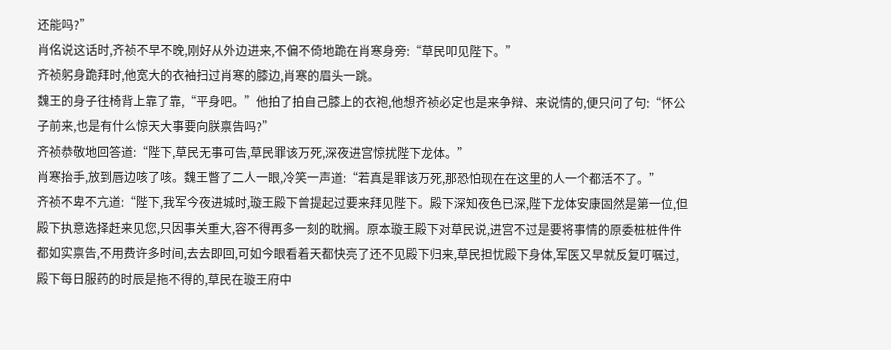还能吗?”
肖佲说这话时,齐祯不早不晚,刚好从外边进来,不偏不倚地跪在肖寒身旁:“草民叩见陛下。”
齐祯躬身跪拜时,他宽大的衣袖扫过肖寒的膝边,肖寒的眉头一跳。
魏王的身子往椅背上靠了靠,“平身吧。”他拍了拍自己膝上的衣袍,他想齐祯必定也是来争辩、来说情的,便只问了句:“怀公子前来,也是有什么惊天大事要向朕禀告吗?”
齐祯恭敬地回答道:“陛下,草民无事可告,草民罪该万死,深夜进宫惊扰陛下龙体。”
肖寒抬手,放到唇边咳了咳。魏王瞥了二人一眼,冷笑一声道:“若真是罪该万死,那恐怕现在在这里的人一个都活不了。”
齐祯不卑不亢道:“陛下,我军今夜进城时,璇王殿下曾提起过要来拜见陛下。殿下深知夜色已深,陛下龙体安康固然是第一位,但殿下执意选择赶来见您,只因事关重大,容不得再多一刻的耽搁。原本璇王殿下对草民说,进宫不过是要将事情的原委桩桩件件都如实禀告,不用费许多时间,去去即回,可如今眼看着天都快亮了还不见殿下归来,草民担忧殿下身体,军医又早就反复叮嘱过,殿下每日服药的时辰是拖不得的,草民在璇王府中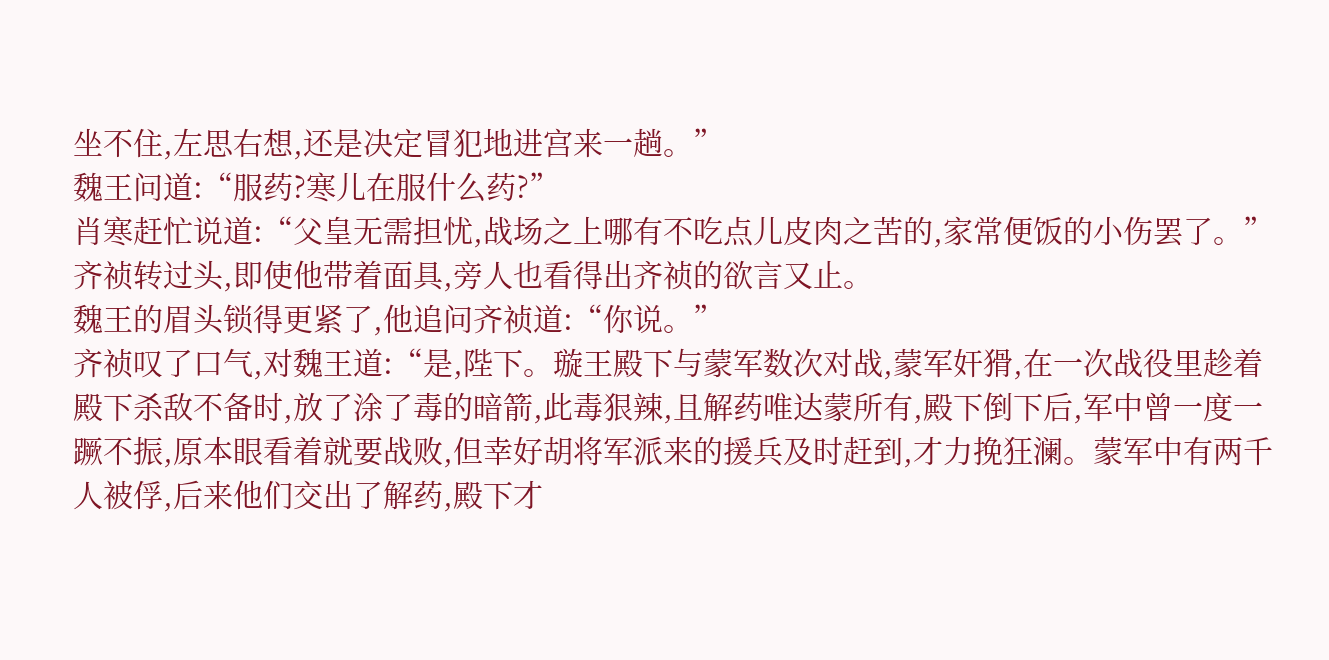坐不住,左思右想,还是决定冒犯地进宫来一趟。”
魏王问道:“服药?寒儿在服什么药?”
肖寒赶忙说道:“父皇无需担忧,战场之上哪有不吃点儿皮肉之苦的,家常便饭的小伤罢了。”
齐祯转过头,即使他带着面具,旁人也看得出齐祯的欲言又止。
魏王的眉头锁得更紧了,他追问齐祯道:“你说。”
齐祯叹了口气,对魏王道:“是,陛下。璇王殿下与蒙军数次对战,蒙军奸猾,在一次战役里趁着殿下杀敌不备时,放了涂了毒的暗箭,此毒狠辣,且解药唯达蒙所有,殿下倒下后,军中曾一度一蹶不振,原本眼看着就要战败,但幸好胡将军派来的援兵及时赶到,才力挽狂澜。蒙军中有两千人被俘,后来他们交出了解药,殿下才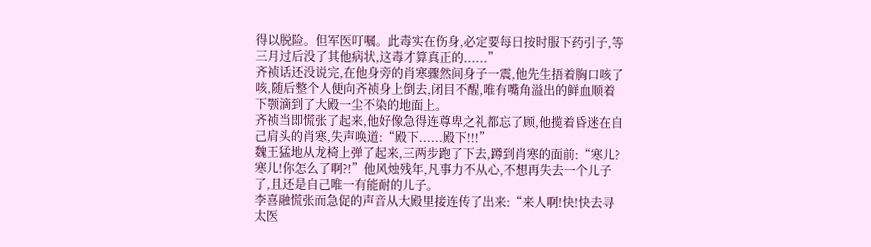得以脱险。但军医叮嘱。此毒实在伤身,必定要每日按时服下药引子,等三月过后没了其他病状,这毒才算真正的......”
齐祯话还没说完,在他身旁的肖寒骤然间身子一震,他先生捂着胸口咳了咳,随后整个人便向齐祯身上倒去,闭目不醒,唯有嘴角溢出的鲜血顺着下颚滴到了大殿一尘不染的地面上。
齐祯当即慌张了起来,他好像急得连尊卑之礼都忘了顾,他揽着昏迷在自己肩头的肖寒,失声唤道:“殿下......殿下!!!”
魏王猛地从龙椅上弹了起来,三两步跑了下去,蹲到肖寒的面前:“寒儿?寒儿!你怎么了啊?!”他风烛残年,凡事力不从心,不想再失去一个儿子了,且还是自己唯一有能耐的儿子。
李喜融慌张而急促的声音从大殿里接连传了出来:“来人啊!快!快去寻太医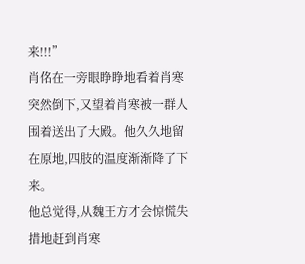来!!!”
肖佲在一旁眼睁睁地看着肖寒突然倒下,又望着肖寒被一群人围着送出了大殿。他久久地留在原地,四肢的温度渐渐降了下来。
他总觉得,从魏王方才会惊慌失措地赶到肖寒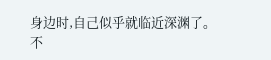身边时,自己似乎就临近深渊了。
不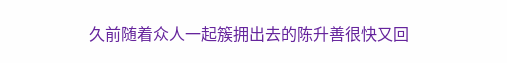久前随着众人一起簇拥出去的陈升善很快又回